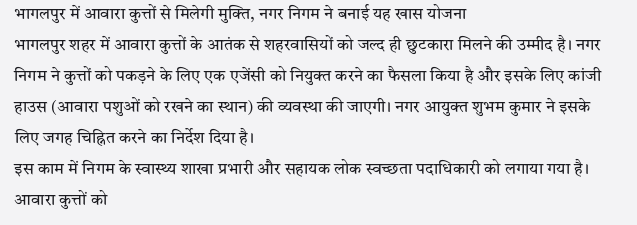भागलपुर में आवारा कुत्तों से मिलेगी मुक्ति, नगर निगम ने बनाई यह खास योजना
भागलपुर शहर में आवारा कुत्तों के आतंक से शहरवासियों को जल्द ही छुटकारा मिलने की उम्मीद है। नगर निगम ने कुत्तों को पकड़ने के लिए एक एजेंसी को नियुक्त करने का फैसला किया है और इसके लिए कांजी हाउस (आवारा पशुओं को रखने का स्थान) की व्यवस्था की जाएगी। नगर आयुक्त शुभम कुमार ने इसके लिए जगह चिह्नित करने का निर्देश दिया है।
इस काम में निगम के स्वास्थ्य शाखा प्रभारी और सहायक लोक स्वच्छता पदाधिकारी को लगाया गया है। आवारा कुत्तों को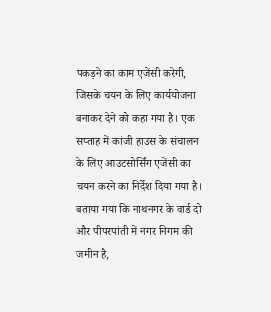पकड़ने का काम एजेंसी करेगी, जिसके चयन के लिए कार्ययोजना बनाकर देने को कहा गया है। एक सप्ताह में कांजी हाउस के संचालन के लिए आउटसोर्सिंग एजेंसी का चयन करने का निर्देश दिया गया है। बताया गया कि नाथनगर के वार्ड दो और पीपरपांती में नगर निगम की जमीन है,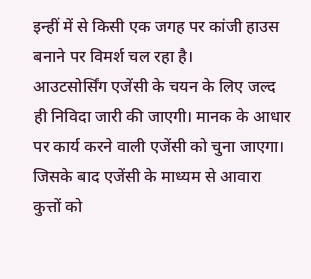इन्हीं में से किसी एक जगह पर कांजी हाउस बनाने पर विमर्श चल रहा है।
आउटसोर्सिंग एजेंसी के चयन के लिए जल्द ही निविदा जारी की जाएगी। मानक के आधार पर कार्य करने वाली एजेंसी को चुना जाएगा। जिसके बाद एजेंसी के माध्यम से आवारा कुत्तों को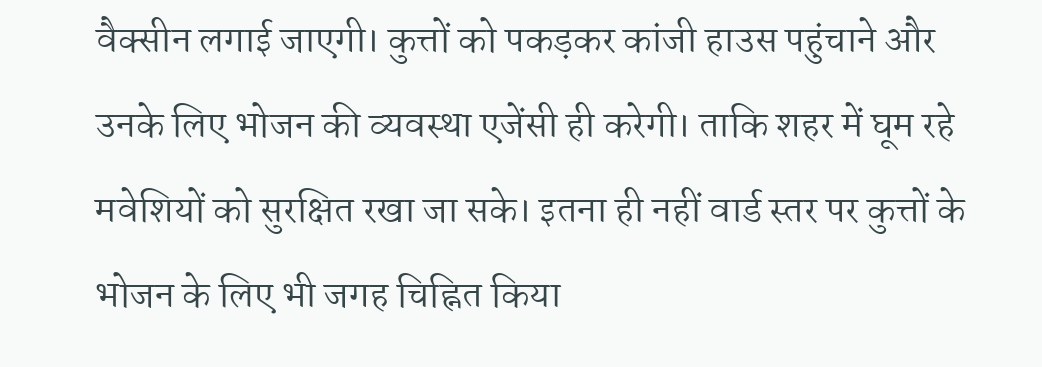वैक्सीन लगाई जाएगी। कुत्तों को पकड़कर कांजी हाउस पहुंचाने और उनके लिए भोजन की व्यवस्था एजेंसी ही करेगी। ताकि शहर में घूम रहे मवेशियों को सुरक्षित रखा जा सके। इतना ही नहीं वार्ड स्तर पर कुत्तों के भोजन के लिए भी जगह चिह्नित किया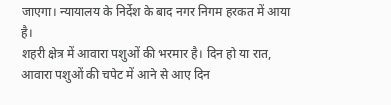जाएगा। न्यायालय के निर्देश के बाद नगर निगम हरकत में आया है।
शहरी क्षेत्र में आवारा पशुओं की भरमार है। दिन हो या रात, आवारा पशुओं की चपेट में आने से आए दिन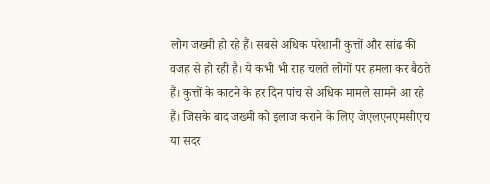लोग जख्मी हो रहे हैं। सबसे अधिक परेशानी कुत्तों और सांढ की वजह से हो रही है। ये कभी भी राह चलते लोगों पर हमला कर बैठते हैं। कुत्तों के काटने के हर दिन पांच से अधिक मामले सामने आ रहे हैं। जिसके बाद जख्मी को इलाज कराने के लिए जेएलएनएमसीएच या सदर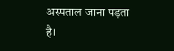अस्पताल जाना पड़ता है।